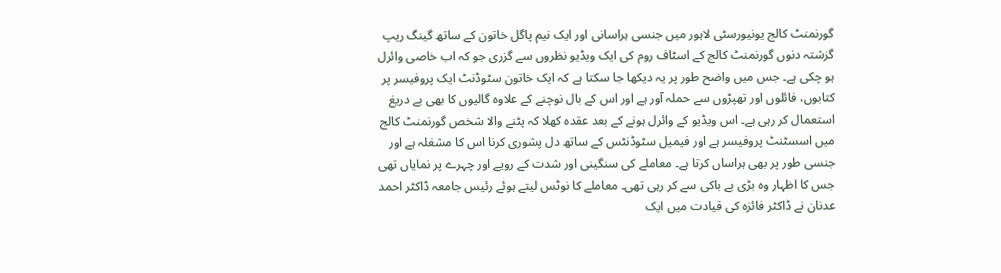گورنمنٹ کالج یونیورسٹی لاہور میں جنسی ہراسانی اور ایک نیم پاگل خاتون کے ساتھ گینگ ریپ
گزشتہ دنوں گورنمنٹ کالج کے اسٹاف روم کی ایک ویڈیو نظروں سے گزری جو کہ اب خاصی وائرل ہو چکی ہے۔ جس میں واضح طور پر یہ دیکھا جا سکتا ہے کہ ایک خاتون سٹوڈنٹ ایک پروفیسر پر کتابوں، فائلوں اور تھپڑوں سے حملہ آور ہے اور اس کے بال نوچنے کے علاوہ گالیوں کا بھی بے دریغ استعمال کر رہی ہے۔ اس ویڈیو کے وائرل ہونے کے بعد عقدہ کھلا کہ پٹنے والا شخص گورنمنٹ کالج میں اسسٹنٹ پروفیسر ہے اور فیمیل سٹوڈنٹس کے ساتھ دل پشوری کرنا اس کا مشغلہ ہے اور جنسی طور پر بھی ہراساں کرتا ہے۔ معاملے کی سنگینی اور شدت کے رویے اور چہرے پر نمایاں تھی جس کا اظہار وہ بڑی بے باکی سے کر رہی تھی۔ معاملے کا نوٹس لیتے ہوئے رئیس جامعہ ڈاکٹر احمد عدنان نے ڈاکٹر فائزہ کی قیادت میں ایک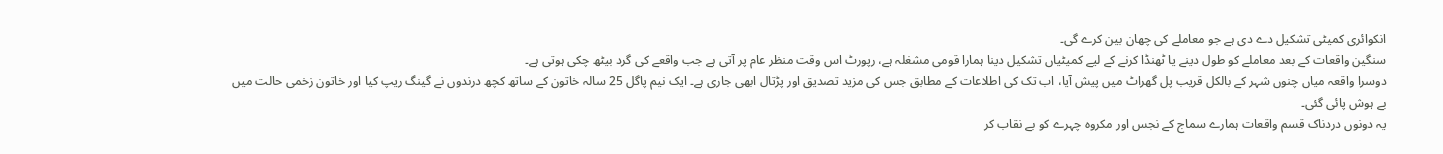انکوائری کمیٹی تشکیل دے دی ہے جو معاملے کی چھان بین کرے گی۔
سنگین واقعات کے بعد معاملے کو طول دینے یا ٹھنڈا کرنے کے لیے کمیٹیاں تشکیل دینا ہمارا قومی مشغلہ ہے، رپورٹ اس وقت منظر عام پر آتی ہے جب واقعے کی گرد بیٹھ چکی ہوتی ہے۔
دوسرا واقعہ میاں چنوں شہر کے بالکل قریب پل گھراٹ میں پیش آیا، اب تک کی اطلاعات کے مطابق جس کی مزید تصدیق اور پڑتال ابھی جاری ہے۔ ایک نیم پاگل 25 سالہ خاتون کے ساتھ کچھ درندوں نے گینگ ریپ کیا اور خاتون زخمی حالت میں بے ہوش پائی گئی۔
یہ دونوں دردناک قسم واقعات ہمارے سماج کے نجس اور مکروہ چہرے کو بے نقاب کر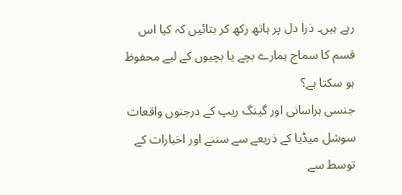رہے ہیں۔ ذرا دل پر ہاتھ رکھ کر بتائیں کہ کیا اس قسم کا سماج ہمارے بچے یا بچیوں کے لیے محفوظ ہو سکتا ہے؟
جنسی ہراسانی اور گینگ ریپ کے درجنوں واقعات سوشل میڈیا کے ذریعے سے سننے اور اخبارات کے توسط سے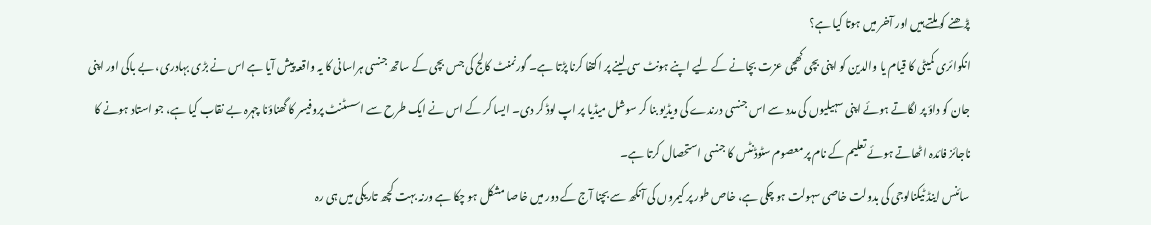پڑھنے کو ملتے ہیں اور آخر میں ہوتا کیا ہے؟
انکوائری کمیٹی کا قیام یا والدین کو اپنی بچی کھچی عزت بچانے کے لیے اپنے ہونٹ سی لینے پر اکتفا کرنا پڑتا ہے۔ گورنمنٹ کالج کی جس بچی کے ساتھ جنسی ہراسانی کا یہ واقعہ پیش آیا ہے اس نے بڑی بہادری، بے باکی اور اپنی جان کو داؤ پر لگاتے ہوئے اپنی سہیلیوں کی مدد سے اس جنسی درندے کی ویڈیو بنا کر سوشل میڈیا پر اپ لوڈ کر دی۔ ایسا کر کے اس نے ایک طرح سے اسسٹنٹ پروفیسر کا گھناؤنا چہرہ بے نقاب کیا ہے، جو استاد ہونے کا ناجائز فائدہ اٹھاتے ہوئے تعلیم کے نام پر معصوم سٹوڈنٹس کا جنسی استحصال کرتا ہے۔
سائنس اینڈ ٹیکنالوجی کی بدولت خاصی سہولت ہو چکی ہے، خاص طور پر کیمروں کی آنکھ سے بچنا آج کے دور میں خاصا مشکل ہو چکا ہے ورنہ بہت کچھ تاریکی میں ہی رہ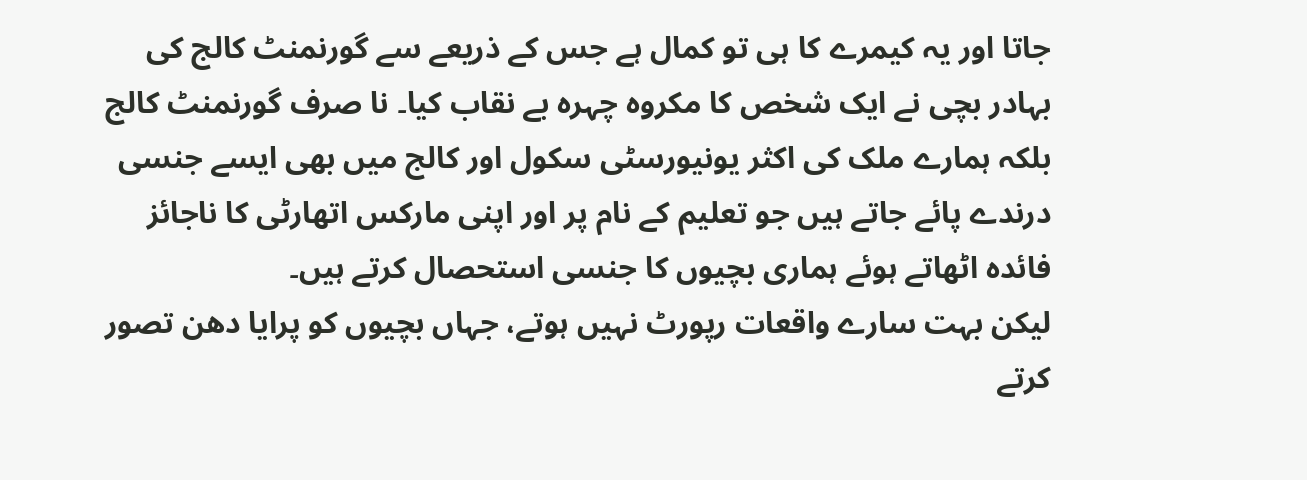جاتا اور یہ کیمرے کا ہی تو کمال ہے جس کے ذریعے سے گورنمنٹ کالج کی بہادر بچی نے ایک شخص کا مکروہ چہرہ بے نقاب کیا۔ نا صرف گورنمنٹ کالج بلکہ ہمارے ملک کی اکثر یونیورسٹی سکول اور کالج میں بھی ایسے جنسی درندے پائے جاتے ہیں جو تعلیم کے نام پر اور اپنی مارکس اتھارٹی کا ناجائز فائدہ اٹھاتے ہوئے ہماری بچیوں کا جنسی استحصال کرتے ہیں۔
لیکن بہت سارے واقعات رپورٹ نہیں ہوتے، جہاں بچیوں کو پرایا دھن تصور کرتے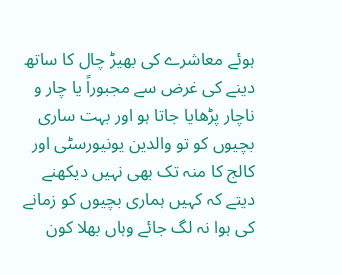ہوئے معاشرے کی بھیڑ چال کا ساتھ دینے کی غرض سے مجبوراً یا چار و ناچار پڑھایا جاتا ہو اور بہت ساری بچیوں کو تو والدین یونیورسٹی اور کالج کا منہ تک بھی نہیں دیکھنے دیتے کہ کہیں ہماری بچیوں کو زمانے کی ہوا نہ لگ جائے وہاں بھلا کون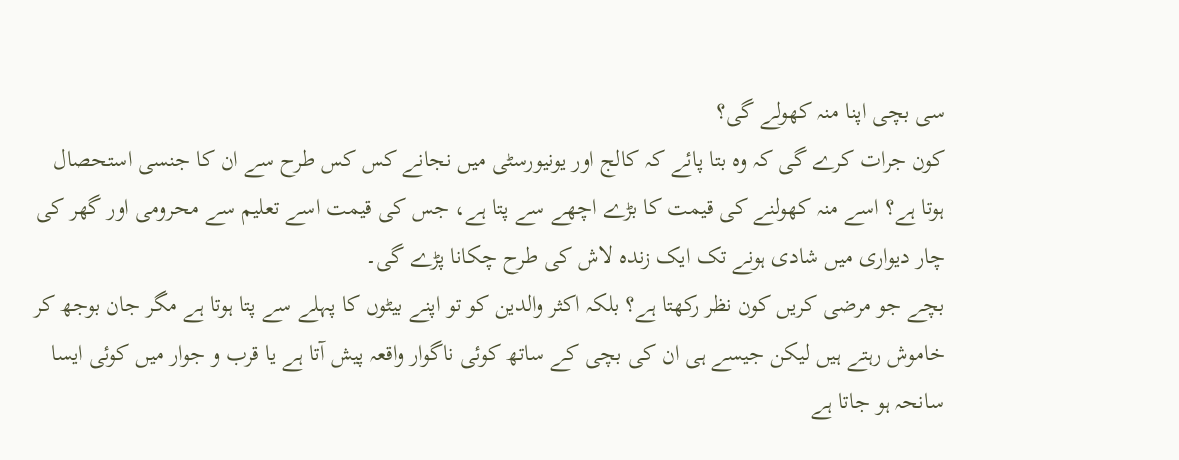سی بچی اپنا منہ کھولے گی؟
کون جرات کرے گی کہ وہ بتا پائے کہ کالج اور یونیورسٹی میں نجانے کس کس طرح سے ان کا جنسی استحصال ہوتا ہے؟ اسے منہ کھولنے کی قیمت کا بڑے اچھے سے پتا ہے، جس کی قیمت اسے تعلیم سے محرومی اور گھر کی چار دیواری میں شادی ہونے تک ایک زندہ لاش کی طرح چکانا پڑے گی۔
بچے جو مرضی کریں کون نظر رکھتا ہے؟ بلکہ اکثر والدین کو تو اپنے بیٹوں کا پہلے سے پتا ہوتا ہے مگر جان بوجھ کر خاموش رہتے ہیں لیکن جیسے ہی ان کی بچی کے ساتھ کوئی ناگوار واقعہ پیش آتا ہے یا قرب و جوار میں کوئی ایسا سانحہ ہو جاتا ہے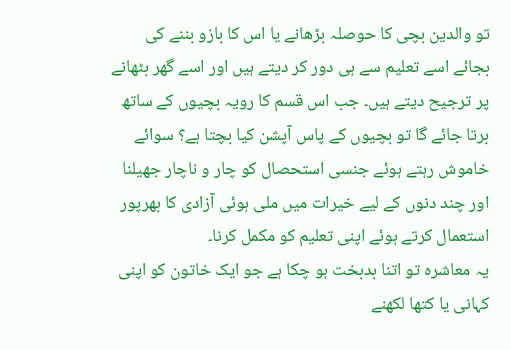تو والدین بچی کا حوصلہ بڑھانے یا اس کا بازو بننے کی بجائے اسے تعلیم سے ہی دور کر دیتے ہیں اور اسے گھر بٹھانے پر ترجیح دیتے ہیں۔ جب اس قسم کا رویہ بچیوں کے ساتھ برتا جائے گا تو بچیوں کے پاس آپشن کیا بچتا ہے؟ سوائے خاموش رہتے ہوئے جنسی استحصال کو چار و ناچار جھیلنا اور چند دنوں کے لیے خیرات میں ملی ہوئی آزادی کا بھرپور استعمال کرتے ہوئے اپنی تعلیم کو مکمل کرنا۔
یہ معاشرہ تو اتنا بدبخت ہو چکا ہے جو ایک خاتون کو اپنی کہانی یا کتھا لکھنے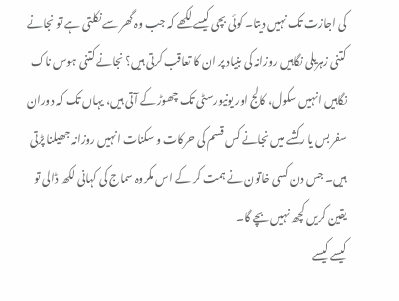کی اجازت تک نہیں دیتا۔ کوئی بچی کیسے لکھے کہ جب وہ گھر سے نکلتی ہے تو نجانے کتنی زہریلی نگاہیں روزانہ کی بنیاد پر ان کا تعاقب کرتی ہیں؟ نجانے کتنی ہوس ناک نگاہیں انہیں سکول، کالج اور یونیورسٹی تک چھوڑ کے آتی ہیں، یہاں تک کہ دوران سفر بس یا رکشے میں نجانے کس قسم کی حرکات و سکنات انہیں روزانہ جھیلنا پڑتی ہیں۔ جس دن کسی خاتون نے ہمت کر کے اس مکروہ سماج کی کہانی لکھ ڈالی تو یقین کریں کچھ نہیں بچے گا۔
کیسے کیسے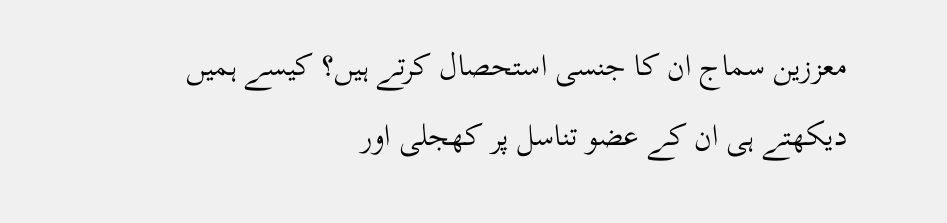معززین سماج ان کا جنسی استحصال کرتے ہیں؟ کیسے ہمیں دیکھتے ہی ان کے عضو تناسل پر کھجلی اور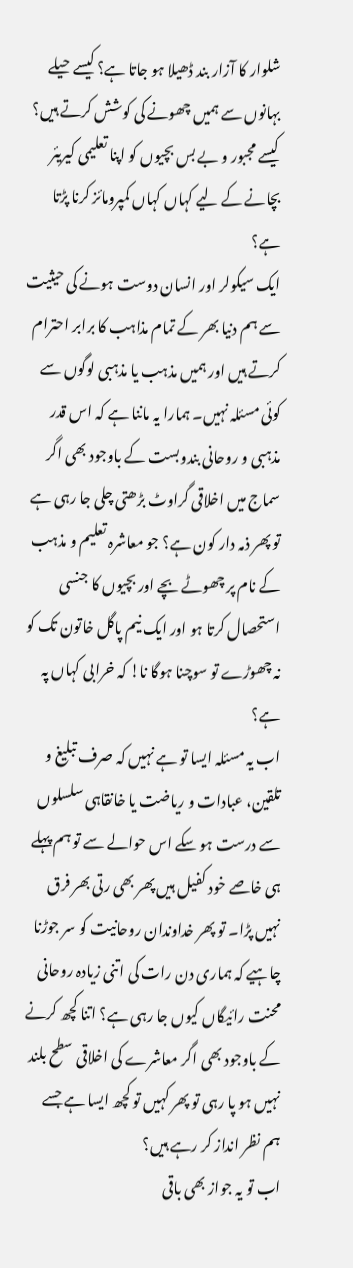شلوار کا آزار بند ڈھیلا ہو جاتا ہے؟ کیسے حیلے بہانوں سے ہمیں چھونے کی کوشش کرتے ہیں؟ کیسے مجبور و بے بس بچیوں کو اپنا تعلیمی کیریئر بچانے کے لیے کہاں کہاں کمپرومائز کرنا پڑتا ہے؟
ایک سیکولر اور انسان دوست ہونے کی حیثیت سے ہم دنیا بھر کے تمام مذاہب کا برابر احترام کرتے ہیں اور ہمیں مذہب یا مذہبی لوگوں سے کوئی مسئلہ نہیں۔ ہمارا یہ ماننا ہے کہ اس قدر مذہبی و روحانی بندوبست کے باوجود بھی اگر سماج میں اخلاقی گراوٹ بڑھتی چلی جا رہی ہے تو پھر ذمہ دار کون ہے؟ جو معاشرہ تعلیم و مذہب کے نام پر چھوٹے بچے اور بچیوں کا جنسی استحصال کرتا ہو اور ایک نیم پاگل خاتون تک کو نہ چھوڑے تو سوچنا ہوگا نا! کہ خرابی کہاں پہ ہے؟
اب یہ مسئلہ ایسا تو ہے نہیں کہ صرف تبلیغ و تلقین، عبادات و ریاضت یا خانقاہی سلسلوں سے درست ہو سکے اس حوالے سے تو ہم پہلے ہی خاصے خود کفیل ہیں پھر بھی رتی بھر فرق نہیں پڑا۔ تو پھر خداوندان روحانیت کو سر جوڑنا چاہیے کہ ہماری دن رات کی اتنی زیادہ روحانی محنت رائیگاں کیوں جا رہی ہے؟ اتنا کچھ کرنے کے باوجود بھی اگر معاشرے کی اخلاقی سطح بلند نہیں ہو پا رہی تو پھر کہیں تو کچھ ایسا ہے جسے ہم نظر انداز کر رہے ہیں؟
اب تو یہ جواز بھی باقی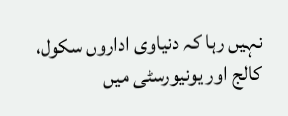نہیں رہا کہ دنیاوی اداروں سکول، کالج اور یونیورسٹی میں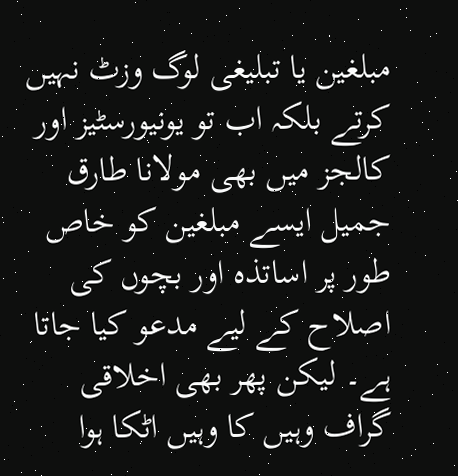مبلغین یا تبلیغی لوگ وزٹ نہیں کرتے بلکہ اب تو یونیورسٹیز اور کالجز میں بھی مولانا طارق جمیل ایسے مبلغین کو خاص طور پر اساتذہ اور بچوں کی اصلاح کے لیے مدعو کیا جاتا ہے۔ لیکن پھر بھی اخلاقی گراف وہیں کا وہیں اٹکا ہوا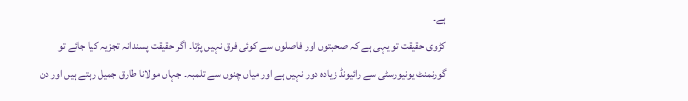ہے۔
کڑوی حقیقت تو یہی ہے کہ صحبتوں اور فاصلوں سے کوئی فرق نہیں پڑتا۔ اگر حقیقت پسندانہ تجزیہ کیا جائے تو گورنمنٹ یونیورسٹی سے رائیونڈ زیادہ دور نہیں ہے اور میاں چنوں سے تلمبہ۔ جہاں مولانا طارق جمیل رہتے ہیں اور دن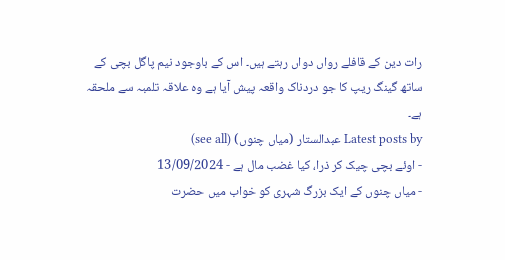رات دین کے قافلے رواں دواں رہتے ہیں۔ اس کے باوجود نیم پاگل بچی کے ساتھ گینگ ریپ کا جو دردناک واقعہ پیش آیا ہے وہ علاقہ تلمبہ سے ملحقہ ہے۔
Latest posts by عبدالستار (میاں چنوں) (see all)
- اوئے بچی چیک کر ذرا، کیا غضب مال ہے - 13/09/2024
- میاں چنوں کے ایک بزرگ شہری کو خواب میں حضرت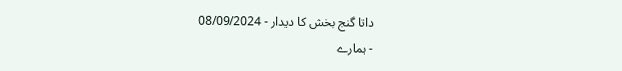داتا گنج بخش کا دیدار - 08/09/2024
- ہمارے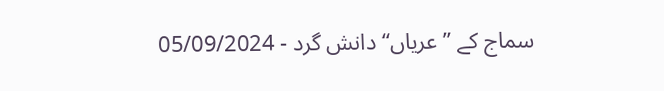سماج کے ”عریاں“ دانش گرد - 05/09/2024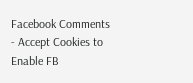Facebook Comments - Accept Cookies to Enable FB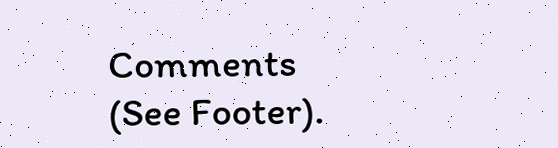Comments (See Footer).